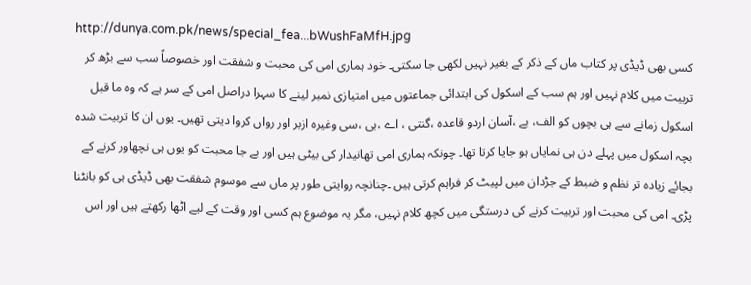http://dunya.com.pk/news/special_fea...bWushFaMfH.jpg
کسی بھی ڈیڈی پر کتاب ماں کے ذکر کے بغیر نہیں لکھی جا سکتی۔ خود ہماری امی کی محبت و شفقت اور خصوصاً سب سے بڑھ کر تربیت میں کلام نہیں اور ہم سب کے اسکول کی ابتدائی جماعتوں میں امتیازی نمبر لینے کا سہرا دراصل امی کے سر ہے کہ وہ ما قبل اسکول زمانے سے ہی بچوں کو الف، بے ،آسان اردو قاعدہ ،گنتی ، اے ،بی ،سی وغیرہ ازبر اور رواں کروا دیتی تھیں۔ یوں ان کا تربیت شدہ بچہ اسکول میں پہلے دن ہی نمایاں ہو جایا کرتا تھا۔ چونکہ ہماری امی تھانیدار کی بیٹی ہیں اور بے جا محبت کو یوں ہی نچھاور کرنے کے بجائے زیادہ تر نظم و ضبط کے جڑدان میں لپیٹ کر فراہم کرتی ہیں ۔چنانچہ روایتی طور پر ماں سے موسوم شفقت بھی ڈیڈی ہی کو بانٹنا پڑی۔ امی کی محبت اور تربیت کرنے کی درستگی میں کچھ کلام نہیں، مگر یہ موضوع ہم کسی اور وقت کے لیے اٹھا رکھتے ہیں اور اس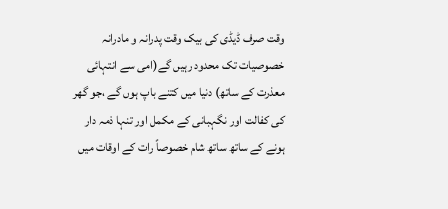وقت صرف ڈیڈی کی بیک وقت پدرانہ و مادرانہ خصوصیات تک محدود رہیں گے(امی سے انتہائی معذرت کے ساتھ) دنیا میں کتنے باپ ہوں گے ،جو گھر کی کفالت اور نگہبانی کے مکمل اور تنہا ذمہ دار ہونے کے ساتھ ساتھ شام خصوصاً رات کے اوقات میں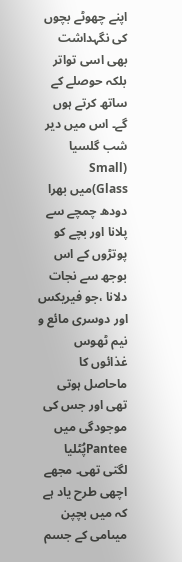اپنے چھوٹے بچوں کی نگہداشت بھی اسی تواتر بلکہ حوصلے کے ساتھ کرتے ہوں گے۔ اس میں دیر شب گلسیا (Small Glass)میں بھرا دودھ چمچے سے پلانا اور بچے کو پوتڑوں کے اس بوجھ سے نجات دلانا ،جو فیریکس اور دوسری مائع و نیم ٹھوس غذائوں کا ماحاصل ہوتی تھی اور جس کی موجودگی میں Panteeپُٹلیا لگتی تھی۔ مجھے اچھی طرح یاد ہے کہ میں بچپن میںامی کے جسم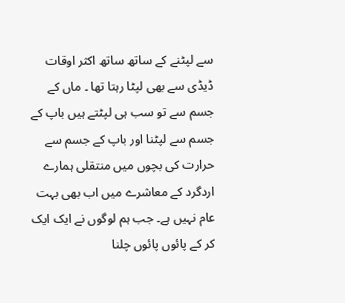سے لپٹنے کے ساتھ ساتھ اکثر اوقات ڈیڈی سے بھی لپٹا رہتا تھا ۔ ماں کے جسم سے تو سب ہی لپٹتے ہیں باپ کے جسم سے لپٹنا اور باپ کے جسم سے حرارت کی بچوں میں منتقلی ہمارے اردگرد کے معاشرے میں اب بھی بہت عام نہیں ہے۔ جب ہم لوگوں نے ایک ایک کر کے پائوں پائوں چلنا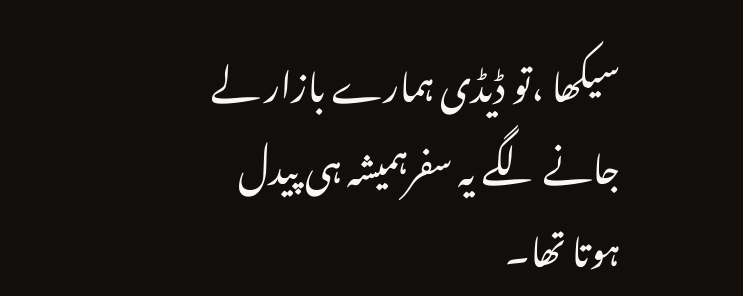سیکھا ،تو ڈیڈی ہمارے بازار لے جانے لگے یہ سفرہمیشہ ہی پیدل ہوتا تھا۔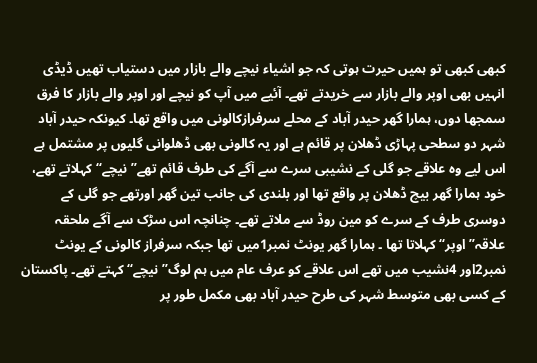کبھی کبھی تو ہمیں حیرت ہوتی کہ جو اشیاء نیچے والے بازار میں دستیاب تھیں ڈیڈی انہیں بھی اوپر والے بازار سے خریدتے تھے۔ آئیے میں آپ کو نیچے اور اوپر والے بازار کا فرق سمجھا دوں، ہمارا گھر حیدر آباد کے محلے سرفرازکالونی میں واقع تھا۔ کیونکہ حیدر آباد شہر دو سطحی پہاڑی ڈھلان پر قائم ہے اور یہ کالونی بھی ڈھلوانی گلیوں پر مشتمل ہے اس لیے وہ علاقے جو گلی کے نشیبی سرے سے آگے کی طرف قائم تھے’’نیچے‘‘ کہلاتے تھے، خود ہمارا گھر بیچ ڈھلان پر واقع تھا اور بلندی کی جانب تین گھر اورتھے جو گلی کے دوسری طرف کے سرے کو مین روڈ سے ملاتے تھے۔ چنانچہ اس سڑک سے آگے ملحقہ علاقہ’’اوپر‘‘ کہلاتا تھا ۔ ہمارا گھر یونٹ نمبر1میں تھا جبکہ سرفراز کالونی کے یونٹ نمبر2اور 4نشیب میں تھے اس علاقے کو عرف عام میں ہم لوگ’’نیچے‘‘ کہتے تھے۔ پاکستان کے کسی بھی متوسط شہر کی طرح حیدر آباد بھی مکمل طور پر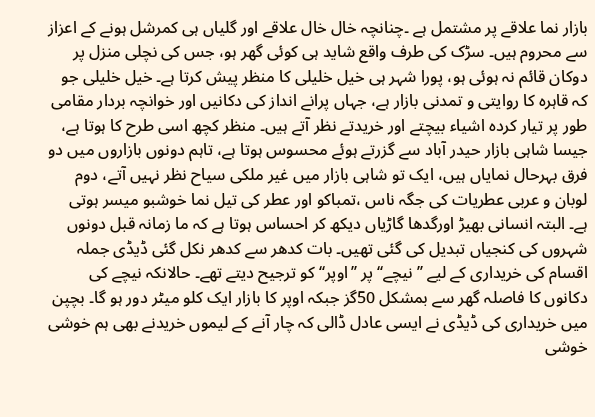بازار نما علاقے پر مشتمل ہے ۔چنانچہ خال خال علاقے اور گلیاں ہی کمرشل ہونے کے اعزاز سے محروم ہیں۔ سڑک کی طرف واقع شاید ہی کوئی گھر ہو، جس کی نچلی منزل پر دوکان قائم نہ ہوئی ہو، پورا شہر ہی خیل خلیلی کا منظر پیش کرتا ہے۔ خیل خلیلی جو کہ قاہرہ کا روایتی و تمدنی بازار ہے، جہاں پرانے انداز کی دکانیں اور خوانچہ بردار مقامی طور پر تیار کردہ اشیاء بیچتے اور خریدتے نظر آتے ہیں۔ منظر کچھ اسی طرح کا ہوتا ہے، جیسا شاہی بازار حیدر آباد سے گزرتے ہوئے محسوس ہوتا ہے، تاہم دونوں بازاروں میں دو فرق بہرحال نمایاں ہیں، ایک تو شاہی بازار میں غیر ملکی سیاح نظر نہیں آتے، دوم لوبان و عربی عطریات کی جگہ ناس ،تمباکو اور عطر کی تیل نما خوشبو میسر ہوتی ہے۔ البتہ انسانی بھیڑ اورگدھا گاڑیاں دیکھ کر احساس ہوتا ہے کہ ما زمانہ قبل دونوں شہروں کی کنجیاں تبدیل کی گئی تھیں۔ بات کدھر سے کدھر نکل گئی ڈیڈی جملہ اقسام کی خریداری کے لیے ’’نیچے‘‘ پر ’’اوپر‘‘ کو ترجیح دیتے تھے۔ حالانکہ نیچے کی دکانوں کا فاصلہ گھر سے بمشکل 50گز جبکہ اوپر کا بازار ایک کلو میٹر دور ہو گا۔ بچپن میں خریداری کی ڈیڈی نے ایسی عادل ڈالی کہ چار آنے کے لیموں خریدنے بھی ہم خوشی خوشی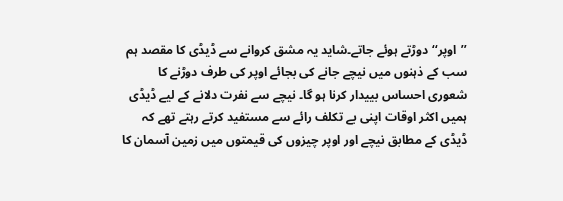’’اوپر‘‘ دوڑتے ہوئے جاتے۔شاید یہ مشق کروانے سے ڈیڈی کا مقصد ہم سب کے ذہنوں میں نیچے جانے کی بجائے اوپر کی طرف دوڑنے کا شعوری احساس بییدار کرنا ہو گا۔ نیچے سے نفرت دلانے کے لیے ڈیڈی ہمیں اکثر اوقات اپنی بے تکلف رائے سے مستفید کرتے رہتے تھے کہ ڈیڈی کے مطابق نیچے اور اوپر چیزوں کی قیمتوں میں زمین آسمان کا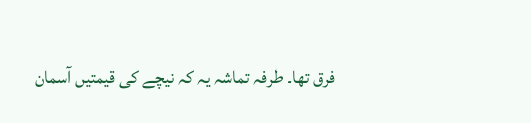فرق تھا۔ طرفہ تماشہ یہ کہ نیچے کی قیمتیں آسمان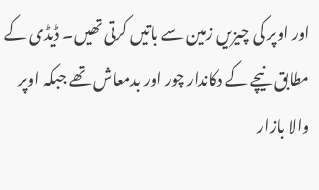اور اوپر کی چیزیں زمین سے باتیں کرتی تھیں۔ ڈیڈی کے مطابق نیچے کے دکاندار چور اور بدمعاش تھے جبکہ اوپر والا بازار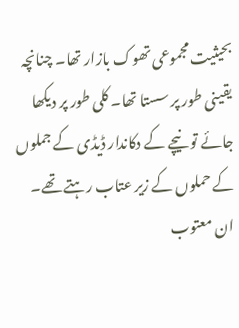بحیثیت مجموعی تھوک بازار تھا۔ چنانچہ یقینی طور پر سستا تھا۔ کلی طور پر دیکھا جائے تو نیچے کے دکاندار ڈیڈی کے جملوں کے حملوں کے زیر عتاب رہتے تھے۔ ان معتوب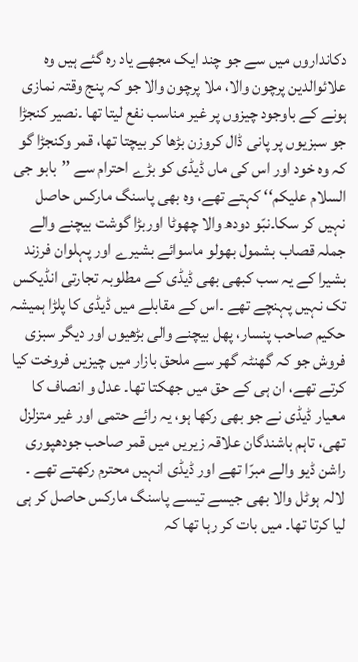دکانداروں میں سے جو چند ایک مجھے یاد رہ گئے ہیں وہ علائوالدین پرچون والا، ملا پرچون والا جو کہ پنج وقتہ نمازی ہونے کے باوجود چیزوں پر غیر مناسب نفع لیتا تھا ۔نصیر کنجڑا جو سبزیوں پر پانی ڈال کروزن بڑھا کر بیچتا تھا، قمر وکنجڑا گو کہ وہ خود اور اس کی ماں ڈیڈی کو بڑے احترام سے ’’بابو جی السلام علیکم‘‘ کہتے تھے، وہ بھی پاسنگ مارکس حاصل نہیں کر سکا۔نبّو دودھ والا چھوٹا اوربڑا گوشت بیچنے والے جملہ قصاب بشمول بھولو ماسوائے بشیرے اور پہلوان فرزند بشیرا کے یہ سب کبھی بھی ڈیڈی کے مطلوبہ تجارتی انڈیکس تک نہیں پہنچے تھے ۔اس کے مقابلے میں ڈیڈی کا پلڑا ہمیشہ حکیم صاحب پنسار، پھل بیچنے والی بڑھیوں اور دیگر سبزی فروش جو کہ گھنٹہ گھر سے ملحق بازار میں چیزیں فروخت کیا کرتے تھے، ان ہی کے حق میں جھکتا تھا۔ عدل و انصاف کا معیار ڈیڈی نے جو بھی رکھا ہو، یہ رائے حتمی اور غیر متزلزل تھی، تاہم باشندگان علاقہ زیریں میں قمر صاحب جودھپوری راشن ڈیو والے مبرّا تھے اور ڈیڈی انہیں محترم رکھتے تھے ۔ لالہ ہوٹل والا بھی جیسے تیسے پاسنگ مارکس حاصل کر ہی لیا کرتا تھا۔ میں بات کر رہا تھا کہ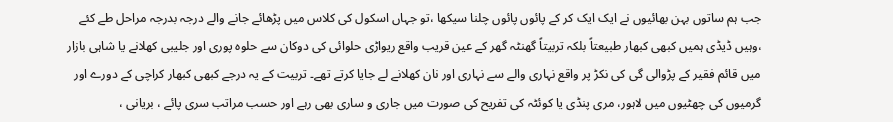جب ہم ساتوں بہن بھائیوں نے ایک ایک کر کے پائوں پائوں چلنا سیکھا ،تو جہاں اسکول کی کلاس میں پڑھائے جانے والے درجہ بدرجہ مراحل طے کئے ،وہیں ڈیڈی ہمیں کبھی کبھار طبیعتاً بلکہ تربیتاً گھنٹہ گھر کے عین قریب واقع ریواڑی حلوائی کی دوکان سے حلوہ پوری اور جلیبی کھلانے یا شاہی بازار میں قائم فقیر کے پڑوالی گی کی نکڑ پر واقع نہاری والے سے نہاری اور نان کھلانے لے جایا کرتے تھے۔ تربیت کے یہ درجے کبھی کبھار کراچی کے دورے اور گرمیوں کی چھٹیوں میں لاہور، مری پنڈی یا کوئٹہ کی تفریح کی صورت میں جاری و ساری بھی رہے اور حسب مراتب سری پائے ، بریانی ،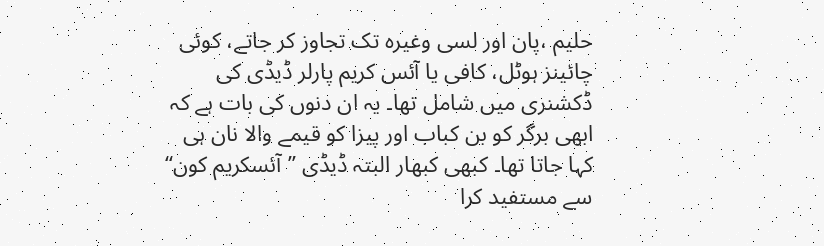حلیم ،پان اور لسی وغیرہ تک تجاوز کر جاتے، کوئی چائینز ہوٹل، کافی یا آئس کریم پارلر ڈیڈی کی ڈکشنری میں شامل تھا۔ یہ ان دنوں کی بات ہے کہ ابھی برگر کو بن کباب اور پیزا کو قیمے والا نان ہی کہا جاتا تھا۔ کبھی کبھار البتہ ڈیڈی ’’آئسکریم کون‘‘ سے مستفید کرا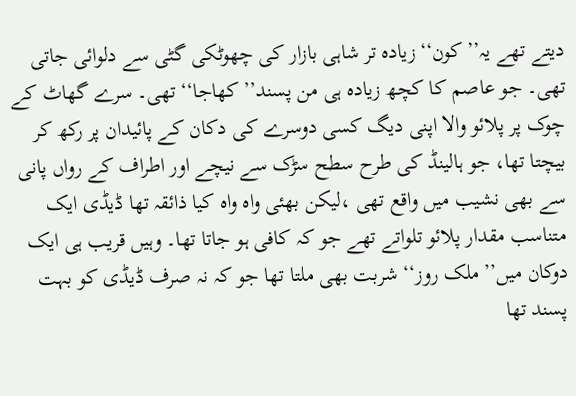دیتے تھے یہ’’کون‘‘ زیادہ تر شاہی بازار کی چھوٹکی گٹی سے دلوائی جاتی تھی۔ جو عاصم کا کچھ زیادہ ہی من پسند’’کھاجا‘‘ تھی۔ سرے گھاٹ کے چوک پر پلائو والا اپنی دیگ کسی دوسرے کی دکان کے پائیدان پر رکھ کر بیچتا تھا، جو ہالینڈ کی طرح سطح سڑک سے نیچے اور اطراف کے رواں پانی سے بھی نشیب میں واقع تھی ،لیکن بھئی واہ واہ کیا ذائقہ تھا ڈیڈی ایک متناسب مقدار پلائو تلواتے تھے جو کہ کافی ہو جاتا تھا۔ وہیں قریب ہی ایک دوکان میں’’ملک روز‘‘ شربت بھی ملتا تھا جو کہ نہ صرف ڈیڈی کو بہت پسند تھا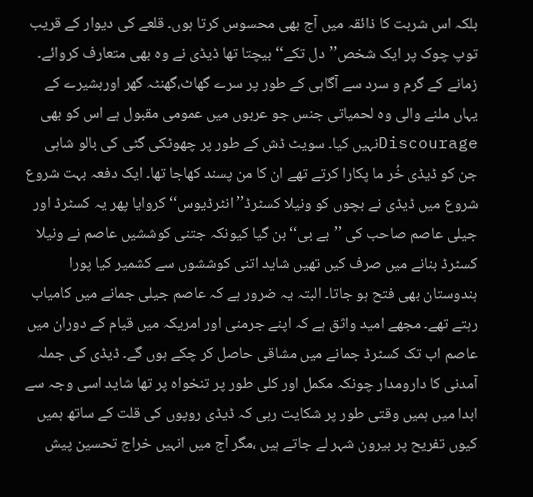بلکہ اس شربت کا ذائقہ میں آج بھی محسوس کرتا ہوں۔ قلعے کی دیوار کے قریب توپ چوک پر ایک شخص’’دل تکے‘‘ بیچتا تھا ڈیڈی نے وہ بھی متعارف کروائے۔ زمانے کے گرم و سرد سے آگاہی کے طور پر سرے گھاٹ،گھنٹہ گھر اوربشیرے کے یہاں ملنے والی وہ لحمیاتی جنس جو عربوں میں عمومی مقبول ہے اس کو بھی Discourageنہیں کیا۔ سویٹ ڈش کے طور پر چھوٹکی گٹی کی بالو شاہی جن کو ڈیڈی خُر ما پکارا کرتے تھے ان کا من پسند کھاجا تھا۔ ایک دفعہ بہت شروع شروع میں ڈیڈی نے بچوں کو ونیلا کسٹرڈ’’انٹرڈیوس‘‘ کروایا پھر یہ کسٹرڈ اور جیلی عاصم صاحب کی ’’بے بی‘‘ بن گیا کیونکہ جتنی کوششیں عاصم نے ونیلا کسٹرڈ بنانے میں صرف کیں تھیں شاید اتنی کوششوں سے کشمیر کیا پورا ہندوستان بھی فتح ہو جاتا۔ البتہ یہ ضرور ہے کہ عاصم جیلی جمانے میں کامیاب رہتے تھے۔ مجھے امید واثق ہے کہ اپنے جرمنی اور امریکہ میں قیام کے دوران میں عاصم اب تک کسٹرڈ جمانے میں مشاقی حاصل کر چکے ہوں گے۔ ڈیڈی کی جملہ آمدنی کا دارومدار چونکہ مکمل اور کلی طور پر تنخواہ پر تھا شاید اسی وجہ سے ابدا میں ہمیں وقتی طور پر شکایت رہی کہ ڈیڈی روپوں کی قلت کے ساتھ ہمیں کیوں تفریح پر بیرون شہر لے جاتے ہیں ،مگر آج میں انہیں خراج تحسین پیش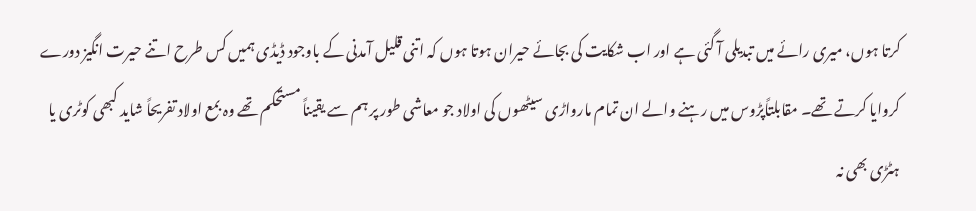کرتا ہوں، میری رائے میں تبدیلی آ گئی ہے اور اب شکایت کی بجائے حیران ہوتا ہوں کہ اتنی قلیل آمدنی کے باوجود ڈیڈی ہمیں کس طرح اتنے حیرت انگیز دورے کروایا کرتے تھے۔ مقابلتاًپڑوس میں رہنے والے ان تمام مارواڑی سیٹھوں کی اولاد جو معاشی طور پر ہم سے یقیناً مستحکم تھے وہ بمع اولاد تفریحاً شاید کبھی کوٹری یا ہٹڑی بھی نہ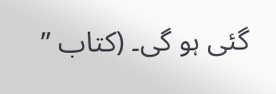گئی ہو گی۔ (کتاب ’’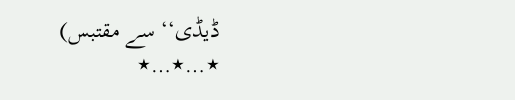ڈیڈی‘‘ سے مقتبس) ٭…٭…٭